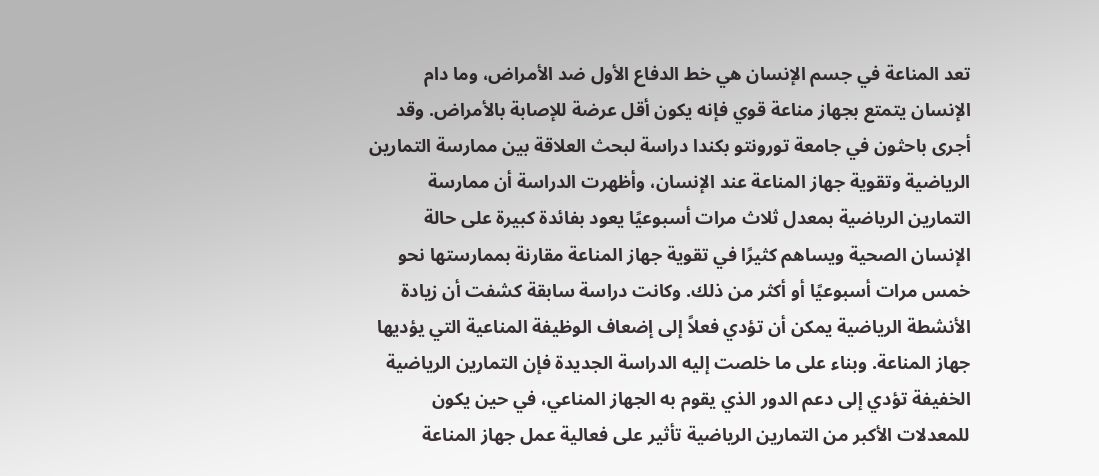تعد المناعة في جسم الإنسان هي خط الدفاع الأول ضد الأمراض، وما دام الإنسان يتمتع بجهاز مناعة قوي فإنه يكون أقل عرضة للإصابة بالأمراض. وقد أجرى باحثون في جامعة تورونتو بكندا دراسة لبحث العلاقة بين ممارسة التمارين الرياضية وتقوية جهاز المناعة عند الإنسان، وأظهرت الدراسة أن ممارسة التمارين الرياضية بمعدل ثلاث مرات أسبوعيًا يعود بفائدة كبيرة على حالة الإنسان الصحية ويساهم كثيرًا في تقوية جهاز المناعة مقارنة بممارستها نحو خمس مرات أسبوعيًا أو أكثر من ذلك. وكانت دراسة سابقة كشفت أن زيادة الأنشطة الرياضية يمكن أن تؤدي فعلاً إلى إضعاف الوظيفة المناعية التي يؤديها جهاز المناعة. وبناء على ما خلصت إليه الدراسة الجديدة فإن التمارين الرياضية الخفيفة تؤدي إلى دعم الدور الذي يقوم به الجهاز المناعي، في حين يكون للمعدلات الأكبر من التمارين الرياضية تأثير على فعالية عمل جهاز المناعة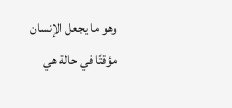وهو ما يجعل الإنسان مؤقتًا في حالة هي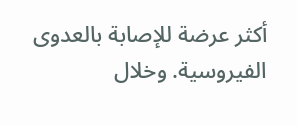أكثر عرضة للإصابة بالعدوى الفيروسية. وخلال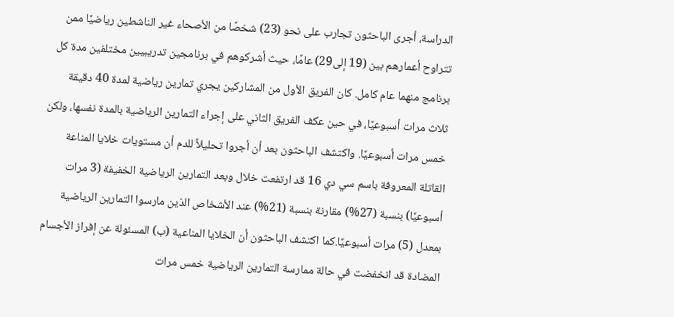الدراسة، أجرى الباحثون تجارب على نحو (23) شخصًا من الأصحاء غير الناشطين رياضيًا ممن تتراوح أعمارهم بين (19 إلى29) عامًا، حيث أشركوهم في برنامجين تدريبيين مختلفين مدة كل برنامج منهما عام كامل. كان الفريق الأول من المشاركين يجري تمارين رياضية لمدة 40 دقيقة ثلاث مرات أسبوعيًا، في حين عكف الفريق الثاني على إجراء التمارين الرياضية بالمدة نفسها، ولكن خمس مرات أسبوعيًا. واكتشف الباحثون بعد أن أجروا تحليلاً للدم أن مستويات خلايا المناعة القاتلة المعروفة باسم سي دي 16 قد ارتفعت خلال وبعد التمارين الرياضية الخفيفة (3 مرات أسبوعيًا) بنسبة (27%) مقارنة بنسبة (21%) عند الأشخاص الذين مارسوا التمارين الرياضية بمعدل (5) مرات أسبوعيًا.كما اكتشف الباحثون أن الخلايا المناعية (ب) المسئولة عن إفراز الأجسام المضادة قد انخفضت في حالة ممارسة التمارين الرياضية خمس مرات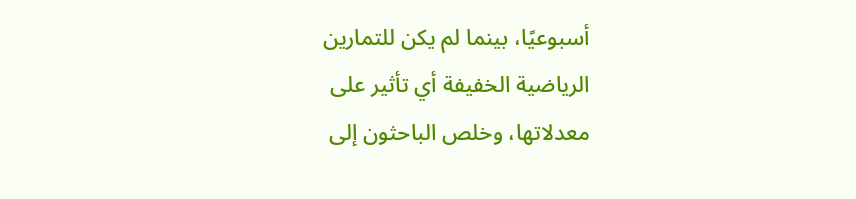أسبوعيًا، بينما لم يكن للتمارين الرياضية الخفيفة أي تأثير على معدلاتها، وخلص الباحثون إلى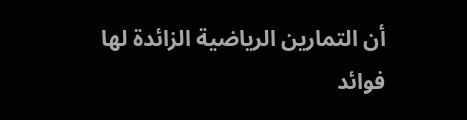أن التمارين الرياضية الزائدة لها فوائد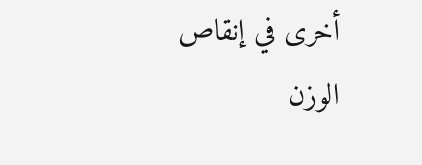أخرى في إنقاص الوزن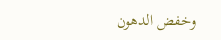وخفض الدهون